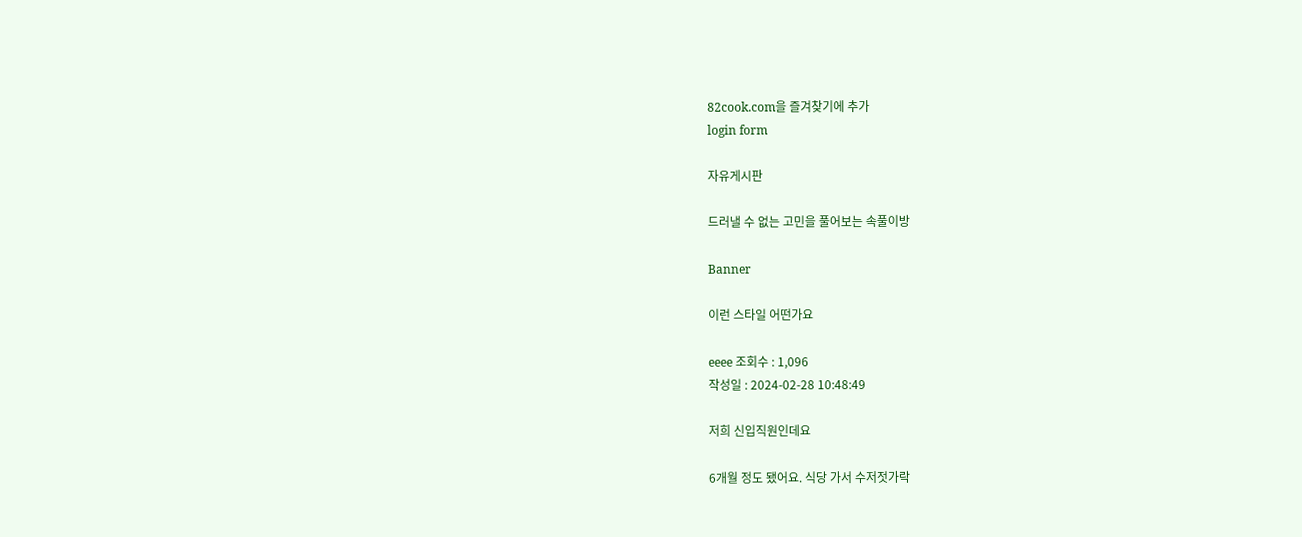82cook.com을 즐겨찾기에 추가
login form

자유게시판

드러낼 수 없는 고민을 풀어보는 속풀이방

Banner

이런 스타일 어떤가요

eeee 조회수 : 1,096
작성일 : 2024-02-28 10:48:49

저희 신입직원인데요

6개월 정도 됐어요. 식당 가서 수저젓가락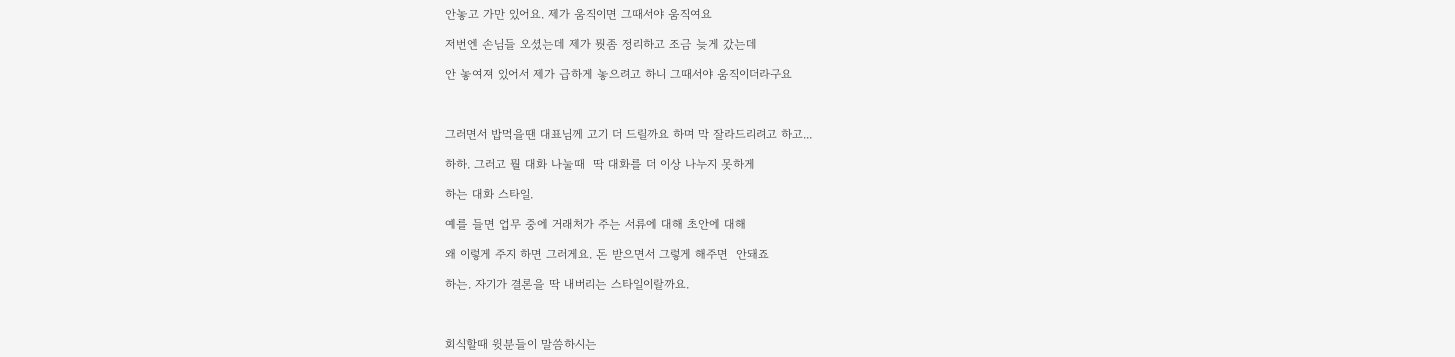안놓고 가만 있어요. 제가 움직이면 그때서야 움직여요

저번엔 손님들 오셨는데 제가 뭣좀 정리하고 조금 늦게 갔는데

안 놓여져 있어서 제가 급하게 놓으려고 하니 그때서야 움직이더라구요



그러면서 밥먹을땐 대표님께 고기 더 드릴까요 하며 막 잘라드리려고 하고...

하하. 그러고 뭘 대화 나눌때  딱 대화를 더 이상 나누지 못하게

하는 대화 스타일.

예를 들면 업무 중에 거래처가 주는 서류에 대해 초안에 대해

왜 이렇게 주지 하면 그러게요. 돈 받으면서 그렇게 해주면  안돼죠

하는. 자기가 결론을 딱 내버리는 스타일이랄까요.



회식할때 윗분들이 말씀하시는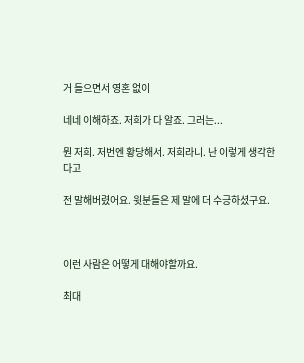거 들으면서 영혼 없이

네네 이해하죠. 저희가 다 알죠. 그러는...

뭔 저희. 저번엔 황당해서. 저희라니. 난 이렇게 생각한다고

전 말해버렸어요. 윗분들은 제 말에 더 수긍하셨구요.



이런 사람은 어떻게 대해야할까요.

최대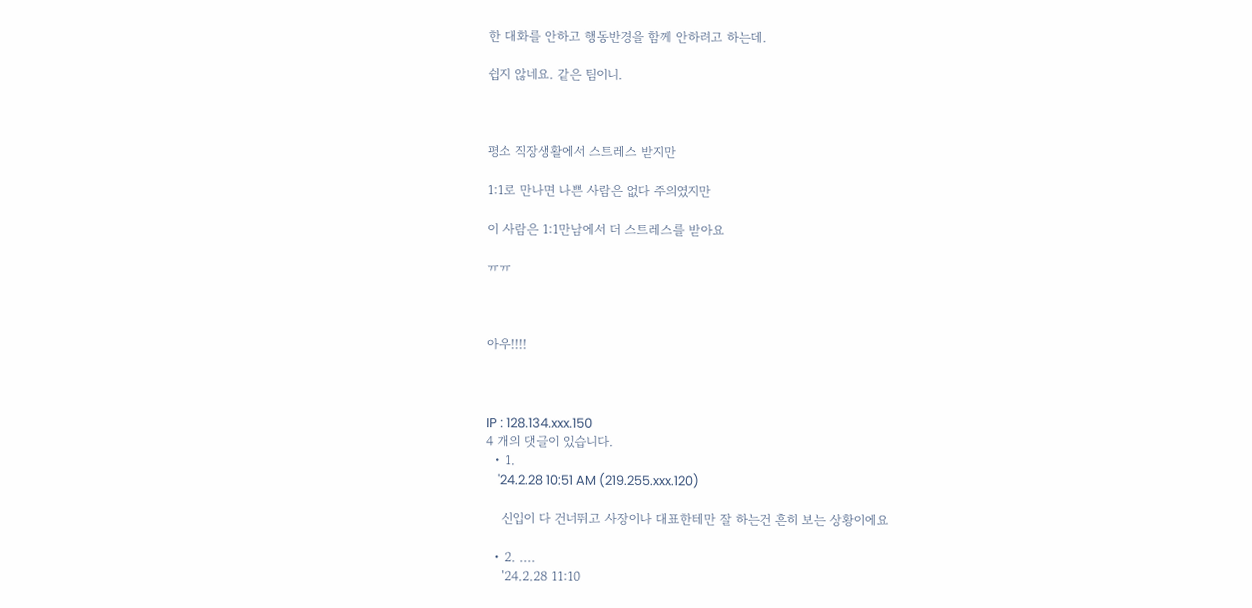한 대화를 안하고 행동반경을 함께 안하려고 하는데.

쉽지 않네요. 같은 팀이니.



평소 직장생활에서 스트레스 받지만

1:1로 만나면 나쁜 사람은 없다 주의였지만

이 사람은 1:1만남에서 더 스트레스를 받아요

ㅠㅠ



아우!!!!



IP : 128.134.xxx.150
4 개의 댓글이 있습니다.
  • 1.
    '24.2.28 10:51 AM (219.255.xxx.120)

    신입이 다 건너뛰고 사장이나 대표한테만 잘 하는건 흔히 보는 상황이에요

  • 2. ....
    '24.2.28 11:10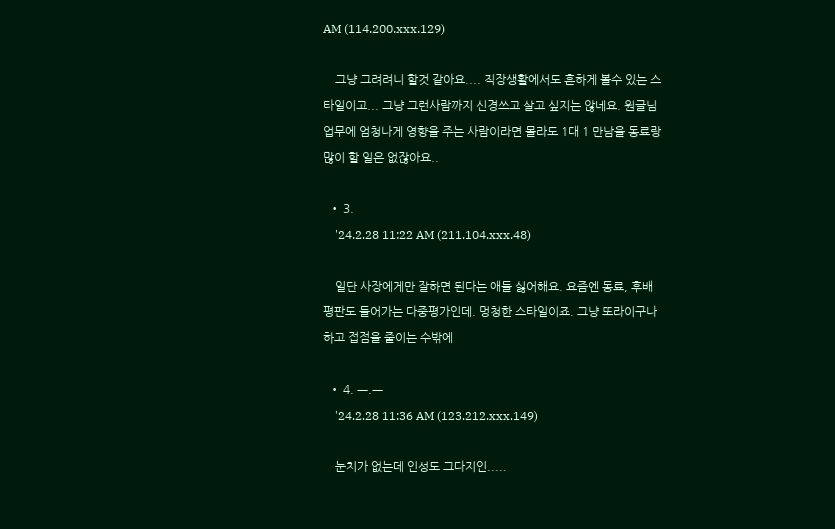AM (114.200.xxx.129)

    그냥 그려려니 할것 같아요.... 직장생활에서도 흔하게 볼수 있는 스타일이고... 그냥 그런사람까지 신경쓰고 살고 싶지는 않네요. 원글님 업무에 엄청나게 영향을 주는 사람이라면 몰라도 1대 1 만남을 동료랑 많이 할 일은 없잖아요..

  • 3.
    '24.2.28 11:22 AM (211.104.xxx.48)

    일단 사장에게만 잘하면 된다는 애들 싫어해요. 요즘엔 동료, 후배 평판도 들어가는 다중평가인데. 멍청한 스타일이죠. 그냥 또라이구나 하고 접점을 줄이는 수밖에

  • 4. ㅡ.ㅡ
    '24.2.28 11:36 AM (123.212.xxx.149)

    눈치가 없는데 인성도 그다지인.....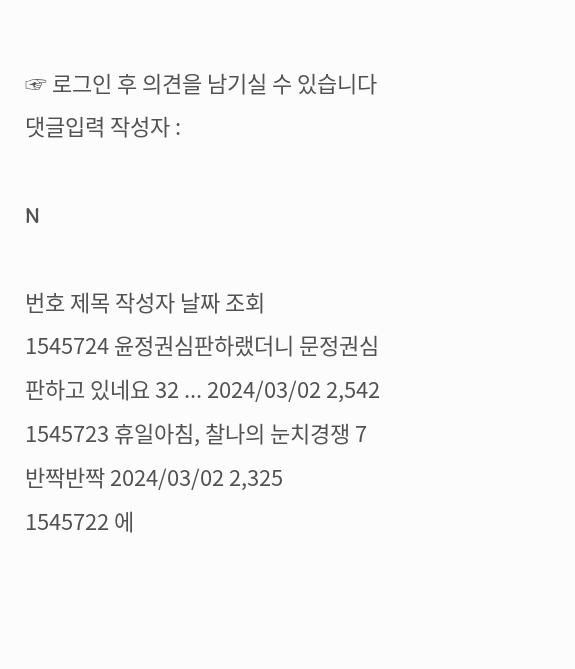☞ 로그인 후 의견을 남기실 수 있습니다
댓글입력 작성자 :

N

번호 제목 작성자 날짜 조회
1545724 윤정권심판하랬더니 문정권심판하고 있네요 32 ... 2024/03/02 2,542
1545723 휴일아침, 찰나의 눈치경쟁 7 반짝반짝 2024/03/02 2,325
1545722 에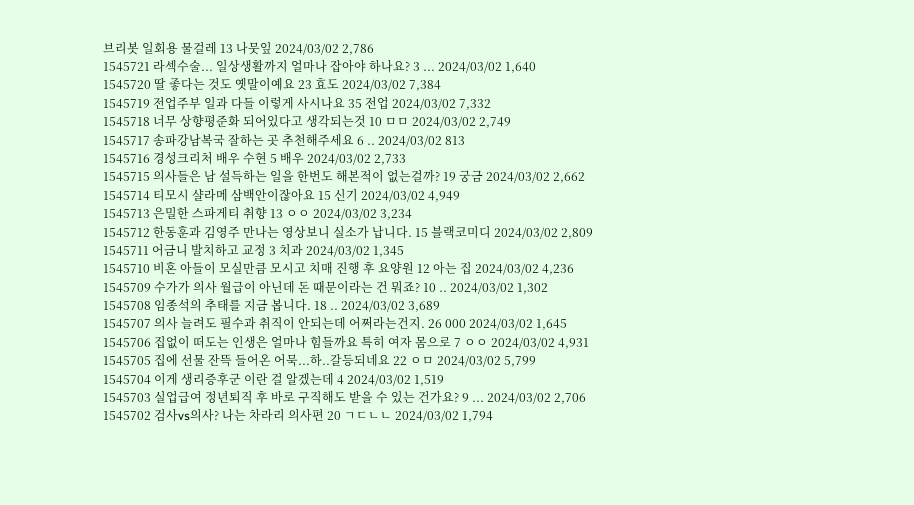브리봇 일회용 물걸레 13 나뭇잎 2024/03/02 2,786
1545721 라섹수술... 일상생활까지 얼마나 잡아야 하나요? 3 ... 2024/03/02 1,640
1545720 딸 좋다는 것도 옛말이예요 23 효도 2024/03/02 7,384
1545719 전업주부 일과 다들 이렇게 사시나요 35 전업 2024/03/02 7,332
1545718 너무 상향평준화 되어있다고 생각되는것 10 ㅁㅁ 2024/03/02 2,749
1545717 송파강남복국 잘하는 곳 추천해주세요 6 .. 2024/03/02 813
1545716 경성크리처 배우 수현 5 배우 2024/03/02 2,733
1545715 의사들은 남 설득하는 일을 한번도 해본적이 없는걸까? 19 궁금 2024/03/02 2,662
1545714 티모시 샬라메 삼백안이잖아요 15 신기 2024/03/02 4,949
1545713 은밀한 스파게티 취향 13 ㅇㅇ 2024/03/02 3,234
1545712 한동훈과 김영주 만나는 영상보니 실소가 납니다. 15 블랙코미디 2024/03/02 2,809
1545711 어금니 발치하고 교정 3 치과 2024/03/02 1,345
1545710 비혼 아들이 모실만큼 모시고 치매 진행 후 요양원 12 아는 집 2024/03/02 4,236
1545709 수가가 의사 월급이 아닌데 돈 때문이라는 건 뭐죠? 10 .. 2024/03/02 1,302
1545708 임종석의 추태를 지금 봅니다. 18 .. 2024/03/02 3,689
1545707 의사 늘려도 필수과 취직이 안되는데 어쩌라는건지. 26 000 2024/03/02 1,645
1545706 집없이 떠도는 인생은 얼마나 힘들까요 특히 여자 몸으로 7 ㅇㅇ 2024/03/02 4,931
1545705 집에 선물 잔뜩 들어온 어묵...하..갈등되네요 22 ㅇㅁ 2024/03/02 5,799
1545704 이게 생리증후군 이란 걸 알겠는데 4 2024/03/02 1,519
1545703 실업급여 정년퇴직 후 바로 구직해도 받을 수 있는 건가요? 9 ... 2024/03/02 2,706
1545702 검사vs의사? 나는 차라리 의사편 20 ㄱㄷㄴㄴ 2024/03/02 1,794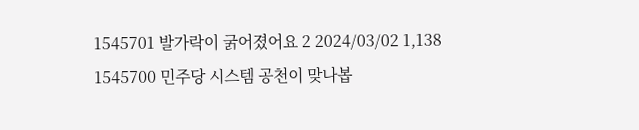1545701 발가락이 굵어졌어요 2 2024/03/02 1,138
1545700 민주당 시스템 공천이 맞나봅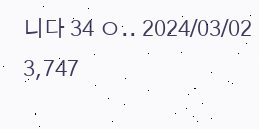니다 34 ㅇ.. 2024/03/02 3,747